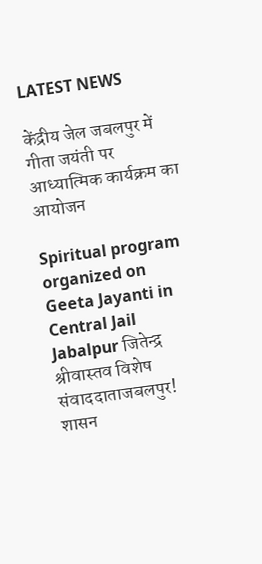LATEST NEWS

केंद्रीय जेल जबलपुर में गीता जयंती पर आध्यात्मिक कार्यक्रम का आयोजन

Spiritual program organized on Geeta Jayanti in Central Jail Jabalpur जितेन्द्र श्रीवास्तव विशेष संवाददाताजबलपुर! शासन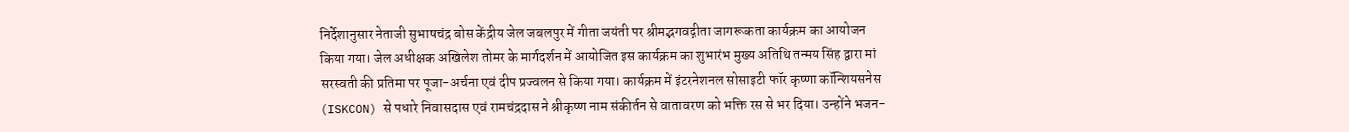निर्देशानुसार नेताजी सुभाषचंद्र बोस केंद्रीय जेल जबलपुर में गीता जयंती पर श्रीमद्भगवद्गीता जागरूकता कार्यक्रम का आयोजन किया गया। जेल अधीक्षक अखिलेश तोमर के मार्गदर्शन में आयोजित इस कार्यक्रम का शुभारंभ मुख्य अतिथि तन्मय सिंह द्वारा मां सरस्वती की प्रतिमा पर पूजा-अर्चना एवं दीप प्रज्वलन से किया गया। कार्यक्रम में इंटरनेशनल सोसाइटी फॉर कृष्णा कॉन्शियसनेस (ISKCON) से पधारे निवासदास एवं रामचंद्रदास ने श्रीकृष्ण नाम संकीर्तन से वातावरण को भक्ति रस से भर दिया। उन्होंने भजन-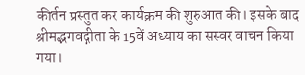कीर्तन प्रस्तुत कर कार्यक्रम की शुरुआत की। इसके बाद श्रीमद्भगवद्गीता के 15वें अध्याय का सस्वर वाचन किया गया।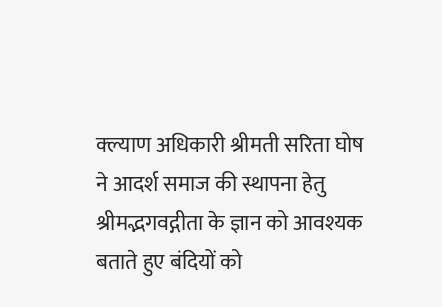क्ल्याण अधिकारी श्रीमती सरिता घोष ने आदर्श समाज की स्थापना हेतु श्रीमद्भगवद्गीता के ज्ञान को आवश्यक बताते हुए बंदियों को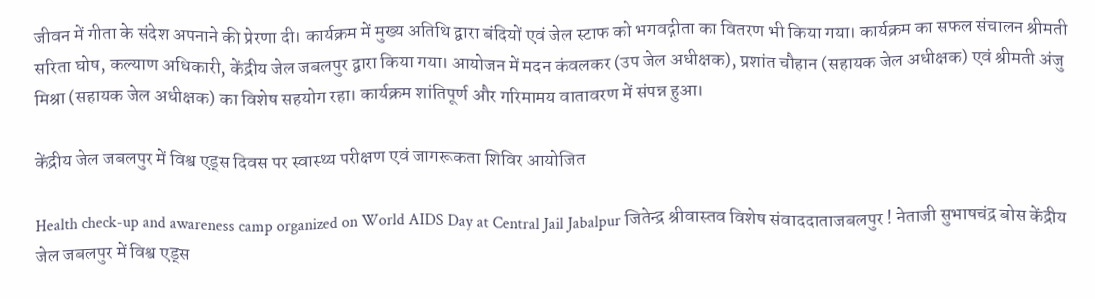जीवन में गीता के संदेश अपनाने की प्रेरणा दी। कार्यक्रम में मुख्य अतिथि द्वारा बंदियों एवं जेल स्टाफ को भगवद्गीता का वितरण भी किया गया। कार्यक्रम का सफल संचालन श्रीमती सरिता घोष, कल्याण अधिकारी, केंद्रीय जेल जबलपुर द्वारा किया गया। आयोजन में मदन कंवलकर (उप जेल अधीक्षक), प्रशांत चौहान (सहायक जेल अधीक्षक) एवं श्रीमती अंजु मिश्रा (सहायक जेल अधीक्षक) का विशेष सहयोग रहा। कार्यक्रम शांतिपूर्ण और गरिमामय वातावरण में संपन्न हुआ।

केंद्रीय जेल जबलपुर में विश्व एड्स दिवस पर स्वास्थ्य परीक्षण एवं जागरूकता शिविर आयोजित

Health check-up and awareness camp organized on World AIDS Day at Central Jail Jabalpur जितेन्द्र श्रीवास्तव विशेष संवाददाताजबलपुर ! नेताजी सुभाषचंद्र बोस केंद्रीय जेल जबलपुर में विश्व एड्स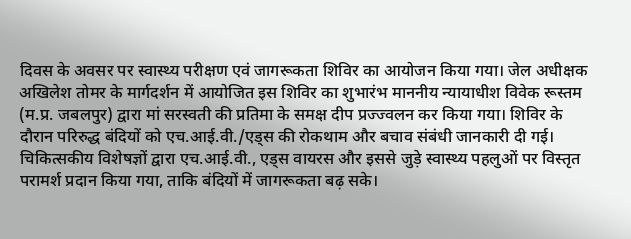दिवस के अवसर पर स्वास्थ्य परीक्षण एवं जागरूकता शिविर का आयोजन किया गया। जेल अधीक्षक अखिलेश तोमर के मार्गदर्शन में आयोजित इस शिविर का शुभारंभ माननीय न्यायाधीश विवेक रूस्तम (म.प्र. जबलपुर) द्वारा मां सरस्वती की प्रतिमा के समक्ष दीप प्रज्ज्वलन कर किया गया। शिविर के दौरान परिरुद्ध बंदियों को एच.आई.वी./एड्स की रोकथाम और बचाव संबंधी जानकारी दी गई। चिकित्सकीय विशेषज्ञों द्वारा एच.आई.वी., एड्स वायरस और इससे जुड़े स्वास्थ्य पहलुओं पर विस्तृत परामर्श प्रदान किया गया, ताकि बंदियों में जागरूकता बढ़ सके।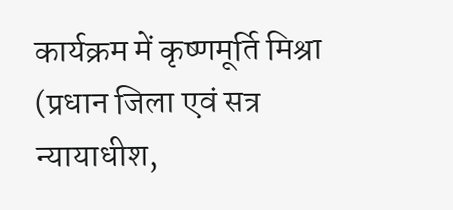कार्यक्रम में कृष्णमूर्ति मिश्रा (प्रधान जिला एवं सत्र न्यायाधीश,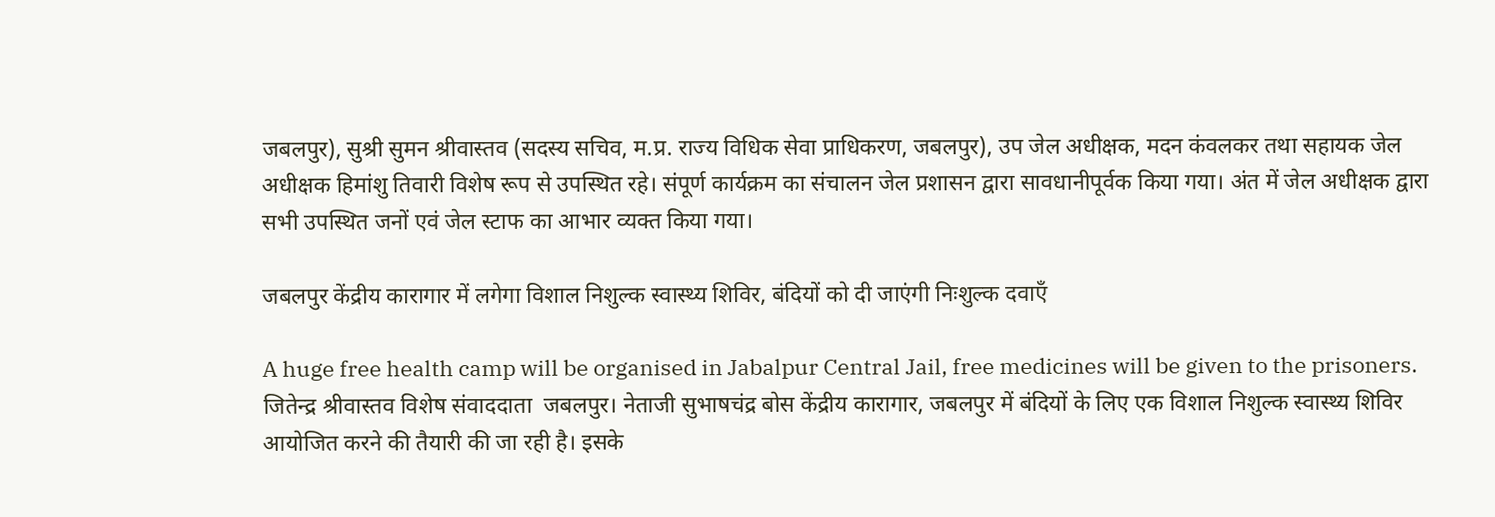जबलपुर), सुश्री सुमन श्रीवास्तव (सदस्य सचिव, म.प्र. राज्य विधिक सेवा प्राधिकरण, जबलपुर), उप जेल अधीक्षक, मदन कंवलकर तथा सहायक जेल अधीक्षक हिमांशु तिवारी विशेष रूप से उपस्थित रहे। संपूर्ण कार्यक्रम का संचालन जेल प्रशासन द्वारा सावधानीपूर्वक किया गया। अंत में जेल अधीक्षक द्वारा सभी उपस्थित जनों एवं जेल स्टाफ का आभार व्यक्त किया गया।

जबलपुर केंद्रीय कारागार में लगेगा विशाल निशुल्क स्वास्थ्य शिविर, बंदियों को दी जाएंगी निःशुल्क दवाएँ

A huge free health camp will be organised in Jabalpur Central Jail, free medicines will be given to the prisoners. जितेन्द्र श्रीवास्तव विशेष संवाददाता  जबलपुर। नेताजी सुभाषचंद्र बोस केंद्रीय कारागार, जबलपुर में बंदियों के लिए एक विशाल निशुल्क स्वास्थ्य शिविर आयोजित करने की तैयारी की जा रही है। इसके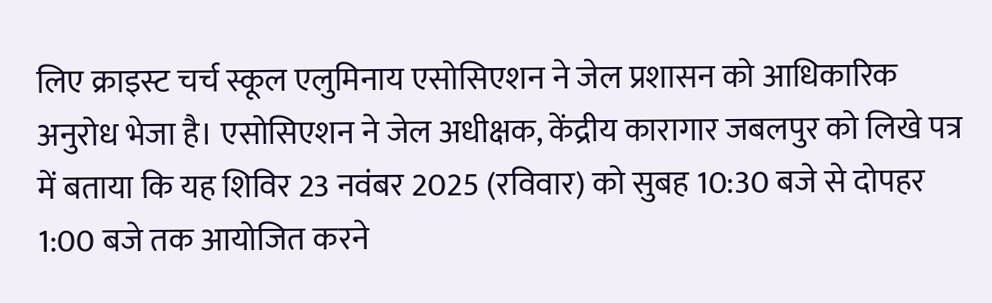लिए क्राइस्ट चर्च स्कूल एलुमिनाय एसोसिएशन ने जेल प्रशासन को आधिकारिक अनुरोध भेजा है। एसोसिएशन ने जेल अधीक्षक, केंद्रीय कारागार जबलपुर को लिखे पत्र में बताया कि यह शिविर 23 नवंबर 2025 (रविवार) को सुबह 10:30 बजे से दोपहर 1:00 बजे तक आयोजित करने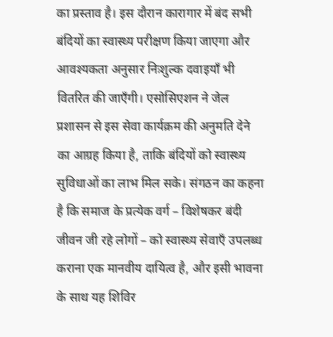का प्रस्ताव है। इस दौरान कारागार में बंद सभी बंदियों का स्वास्थ्य परीक्षण किया जाएगा और आवश्यकता अनुसार निःशुल्क दवाइयाँ भी वितरित की जाएँगी। एसोसिएशन ने जेल प्रशासन से इस सेवा कार्यक्रम की अनुमति देने का आग्रह किया है, ताकि बंदियों को स्वास्थ्य सुविधाओं का लाभ मिल सके। संगठन का कहना है कि समाज के प्रत्येक वर्ग – विशेषकर बंदी जीवन जी रहे लोगों – को स्वास्थ्य सेवाएँ उपलब्ध कराना एक मानवीय दायित्व है, और इसी भावना के साथ यह शिविर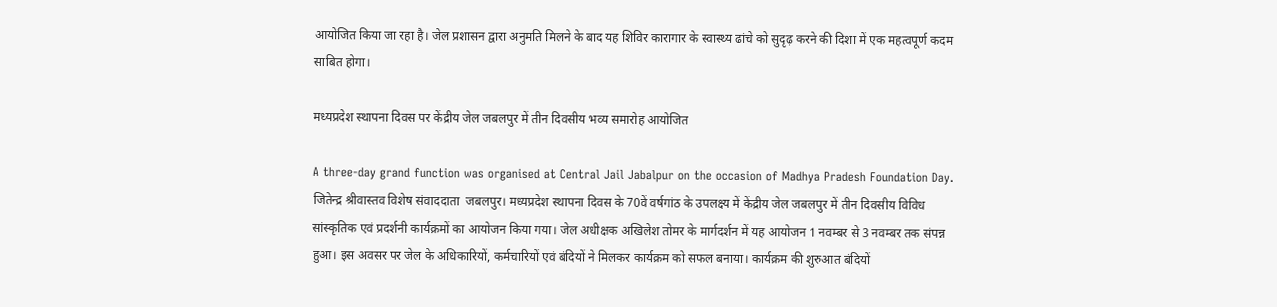आयोजित किया जा रहा है। जेल प्रशासन द्वारा अनुमति मिलने के बाद यह शिविर कारागार के स्वास्थ्य ढांचे को सुदृढ़ करने की दिशा में एक महत्वपूर्ण कदम साबित होगा।

मध्यप्रदेश स्थापना दिवस पर केंद्रीय जेल जबलपुर में तीन दिवसीय भव्य समारोह आयोजित

A three-day grand function was organised at Central Jail Jabalpur on the occasion of Madhya Pradesh Foundation Day. जितेन्द्र श्रीवास्तव विशेष संवाददाता  जबलपुर। मध्यप्रदेश स्थापना दिवस के 70वें वर्षगांठ के उपलक्ष्य में केंद्रीय जेल जबलपुर में तीन दिवसीय विविध सांस्कृतिक एवं प्रदर्शनी कार्यक्रमों का आयोजन किया गया। जेल अधीक्षक अखिलेश तोमर के मार्गदर्शन में यह आयोजन 1 नवम्बर से 3 नवम्बर तक संपन्न हुआ। इस अवसर पर जेल के अधिकारियों, कर्मचारियों एवं बंदियों ने मिलकर कार्यक्रम को सफल बनाया। कार्यक्रम की शुरुआत बंदियों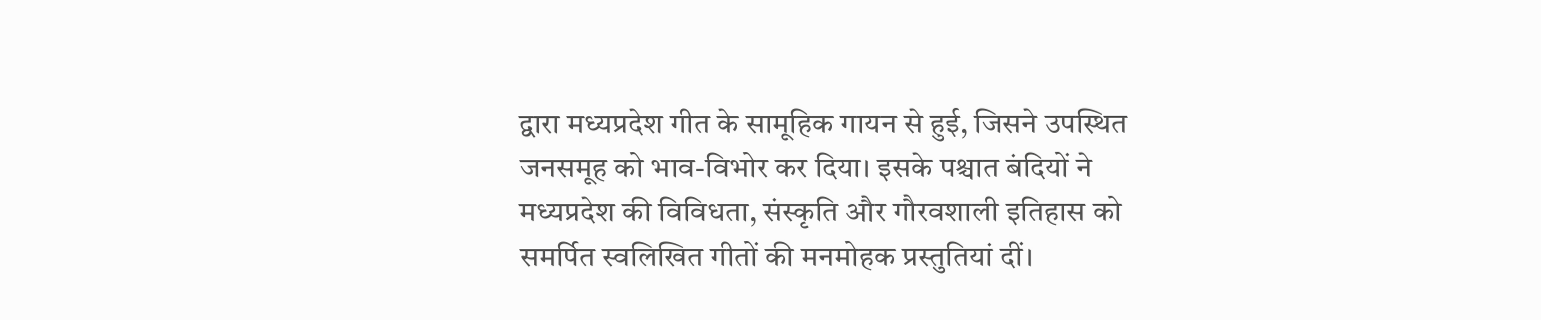द्वारा मध्यप्रदेश गीत के सामूहिक गायन से हुई, जिसने उपस्थित जनसमूह को भाव-विभोर कर दिया। इसके पश्चात बंदियों ने मध्यप्रदेश की विविधता, संस्कृति और गौरवशाली इतिहास को समर्पित स्वलिखित गीतों की मनमोहक प्रस्तुतियां दीं।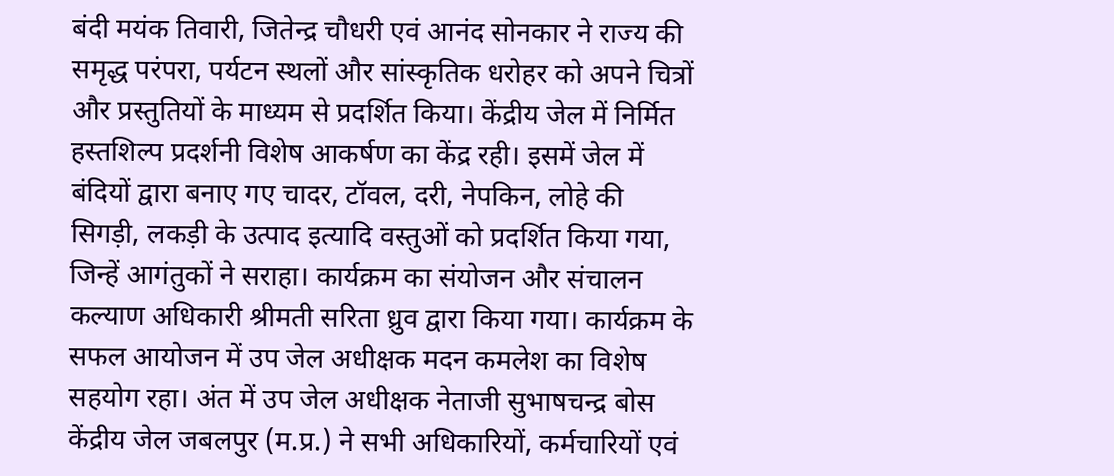बंदी मयंक तिवारी, जितेन्द्र चौधरी एवं आनंद सोनकार ने राज्य की समृद्ध परंपरा, पर्यटन स्थलों और सांस्कृतिक धरोहर को अपने चित्रों और प्रस्तुतियों के माध्यम से प्रदर्शित किया। केंद्रीय जेल में निर्मित हस्तशिल्प प्रदर्शनी विशेष आकर्षण का केंद्र रही। इसमें जेल में बंदियों द्वारा बनाए गए चादर, टॉवल, दरी, नेपकिन, लोहे की सिगड़ी, लकड़ी के उत्पाद इत्यादि वस्तुओं को प्रदर्शित किया गया, जिन्हें आगंतुकों ने सराहा। कार्यक्रम का संयोजन और संचालन कल्याण अधिकारी श्रीमती सरिता ध्रुव द्वारा किया गया। कार्यक्रम के सफल आयोजन में उप जेल अधीक्षक मदन कमलेश का विशेष सहयोग रहा। अंत में उप जेल अधीक्षक नेताजी सुभाषचन्द्र बोस केंद्रीय जेल जबलपुर (म.प्र.) ने सभी अधिकारियों, कर्मचारियों एवं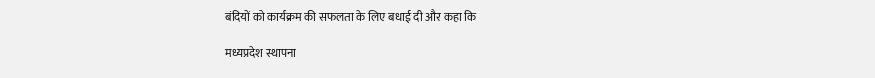बंदियों को कार्यक्रम की सफलता के लिए बधाई दी और कहा कि

मध्यप्रदेश स्थापना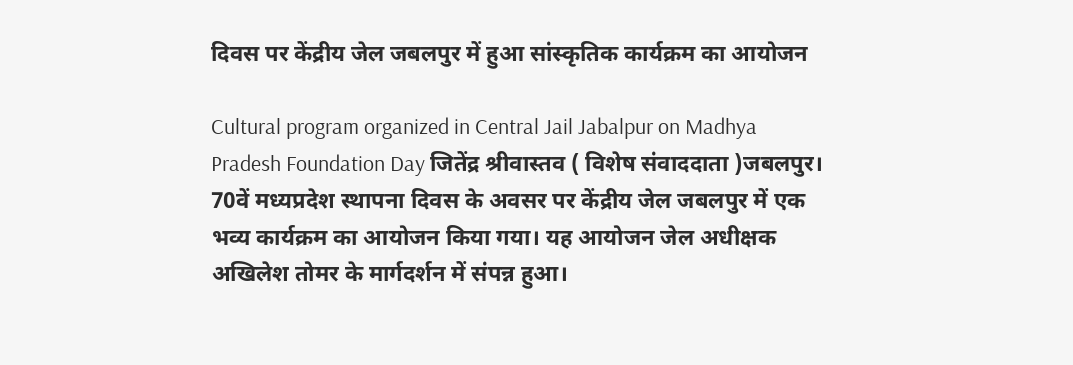दिवस पर केंद्रीय जेल जबलपुर में हुआ सांस्कृतिक कार्यक्रम का आयोजन

Cultural program organized in Central Jail Jabalpur on Madhya Pradesh Foundation Day जितेंद्र श्रीवास्तव ( विशेष संवाददाता )जबलपुर। 70वें मध्यप्रदेश स्थापना दिवस के अवसर पर केंद्रीय जेल जबलपुर में एक भव्य कार्यक्रम का आयोजन किया गया। यह आयोजन जेल अधीक्षक अखिलेश तोमर के मार्गदर्शन में संपन्न हुआ।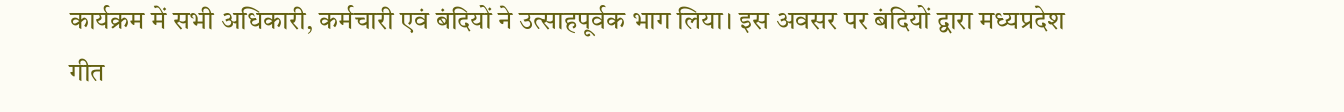कार्यक्रम में सभी अधिकारी, कर्मचारी एवं बंदियों ने उत्साहपूर्वक भाग लिया। इस अवसर पर बंदियों द्वारा मध्यप्रदेश गीत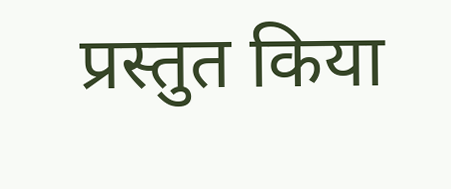प्रस्तुत किया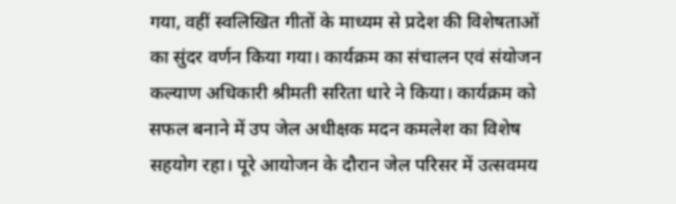गया, वहीं स्वलिखित गीतों के माध्यम से प्रदेश की विशेषताओं का सुंदर वर्णन किया गया। कार्यक्रम का संचालन एवं संयोजन कल्याण अधिकारी श्रीमती सरिता धारे ने किया। कार्यक्रम को सफल बनाने में उप जेल अधीक्षक मदन कमलेश का विशेष सहयोग रहा। पूरे आयोजन के दौरान जेल परिसर में उत्सवमय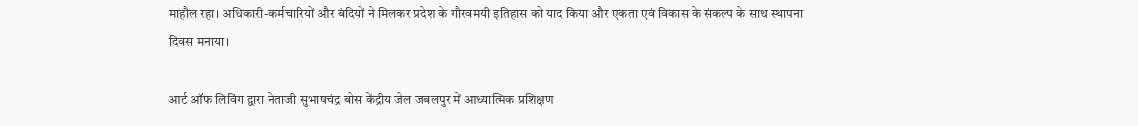माहौल रहा। अधिकारी-कर्मचारियों और बंदियों ने मिलकर प्रदेश के गौरवमयी इतिहास को याद किया और एकता एवं विकास के संकल्प के साथ स्थापना दिवस मनाया।

आर्ट ऑफ लिविंग द्वारा नेताजी सुभाषचंद्र बोस केंद्रीय जेल जबलपुर में आध्यात्मिक प्रशिक्षण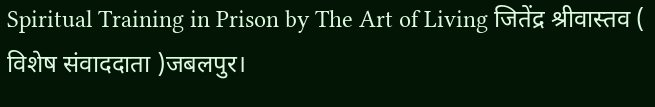Spiritual Training in Prison by The Art of Living जितेंद्र श्रीवास्तव ( विशेष संवाददाता )जबलपुर।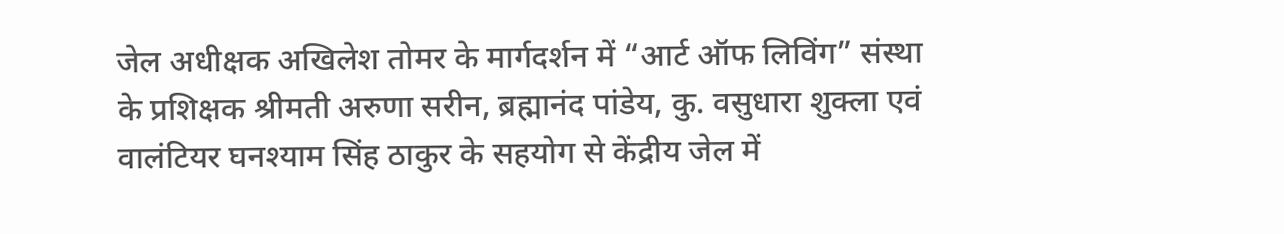जेल अधीक्षक अखिलेश तोमर के मार्गदर्शन में “आर्ट ऑफ लिविंग” संस्था के प्रशिक्षक श्रीमती अरुणा सरीन, ब्रह्मानंद पांडेय, कु. वसुधारा शुक्ला एवं वालंटियर घनश्याम सिंह ठाकुर के सहयोग से केंद्रीय जेल में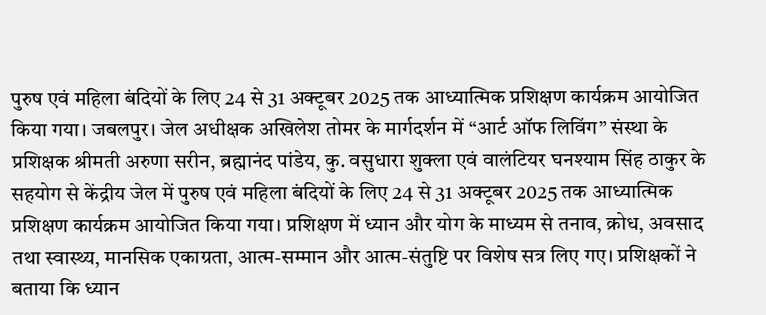पुरुष एवं महिला बंदियों के लिए 24 से 31 अक्टूबर 2025 तक आध्यात्मिक प्रशिक्षण कार्यक्रम आयोजित किया गया। जबलपुर। जेल अधीक्षक अखिलेश तोमर के मार्गदर्शन में “आर्ट ऑफ लिविंग” संस्था के प्रशिक्षक श्रीमती अरुणा सरीन, ब्रह्मानंद पांडेय, कु. वसुधारा शुक्ला एवं वालंटियर घनश्याम सिंह ठाकुर के सहयोग से केंद्रीय जेल में पुरुष एवं महिला बंदियों के लिए 24 से 31 अक्टूबर 2025 तक आध्यात्मिक प्रशिक्षण कार्यक्रम आयोजित किया गया। प्रशिक्षण में ध्यान और योग के माध्यम से तनाव, क्रोध, अवसाद तथा स्वास्थ्य, मानसिक एकाग्रता, आत्म-सम्मान और आत्म-संतुष्टि पर विशेष सत्र लिए गए। प्रशिक्षकों ने बताया कि ध्यान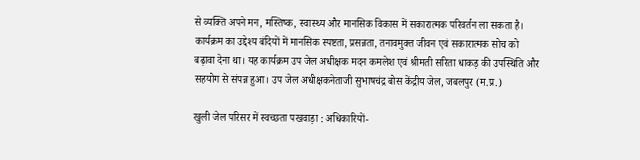से व्यक्ति अपने मन, मस्तिष्क, स्वास्थ्य और मानसिक विकास में सकारात्मक परिवर्तन ला सकता है। कार्यक्रम का उद्देश्य बंदियों में मानसिक स्पष्टता, प्रसन्नता, तनावमुक्त जीवन एवं सकारात्मक सोच को बढ़ावा देना था। यह कार्यक्रम उप जेल अधीक्षक मदन कमलेश एवं श्रीमती सरिता धाकड़ की उपस्थिति और सहयोग से संपन्न हुआ। उप जेल अधीक्षकनेताजी सुभाषचंद्र बोस केंद्रीय जेल, जबलपुर (म.प्र.)

खुली जेल परिसर में स्वच्छता पखवाड़ा : अधिकारियों-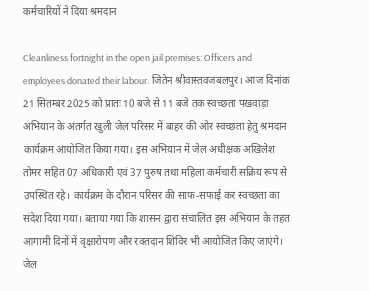कर्मचारियों ने दिया श्रमदान

Cleanliness fortnight in the open jail premises: Officers and employees donated their labour. जितेन श्रीवास्तवजबलपुर। आज दिनांक 21 सितम्बर 2025 को प्रातः 10 बजे से 11 बजे तक स्वच्छता पखवाड़ा अभियान के अंतर्गत खुली जेल परिसर में बाहर की ओर स्वच्छता हेतु श्रमदान कार्यक्रम आयोजित किया गया। इस अभियान में जेल अधीक्षक अखिलेश तोमर सहित 07 अधिकारी एवं 37 पुरुष तथा महिला कर्मचारी सक्रिय रूप से उपस्थित रहे। कार्यक्रम के दौरान परिसर की साफ-सफाई कर स्वच्छता का संदेश दिया गया। बताया गया कि शासन द्वारा संचालित इस अभियान के तहत आगामी दिनों में वृक्षारोपण और रक्तदान शिविर भी आयोजित किए जाएंगे। जेल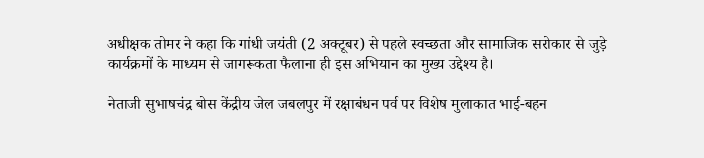अधीक्षक तोमर ने कहा कि गांधी जयंती (2 अक्टूबर) से पहले स्वच्छता और सामाजिक सरोकार से जुड़े कार्यक्रमों के माध्यम से जागरूकता फैलाना ही इस अभियान का मुख्य उद्देश्य है।

नेताजी सुभाषचंद्र बोस केंद्रीय जेल जबलपुर में रक्षाबंधन पर्व पर विशेष मुलाकात भाई-बहन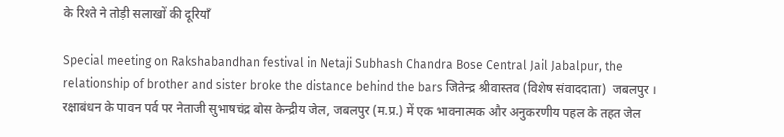के रिश्ते ने तोड़ी सलाखों की दूरियाँ

Special meeting on Rakshabandhan festival in Netaji Subhash Chandra Bose Central Jail Jabalpur, the relationship of brother and sister broke the distance behind the bars जितेन्द्र श्रीवास्तव (विशेष संवाददाता)  जबलपुर । रक्षाबंधन के पावन पर्व पर नेताजी सुभाषचंद्र बोस केन्द्रीय जेल, जबलपुर (म.प्र.) में एक भावनात्मक और अनुकरणीय पहल के तहत जेल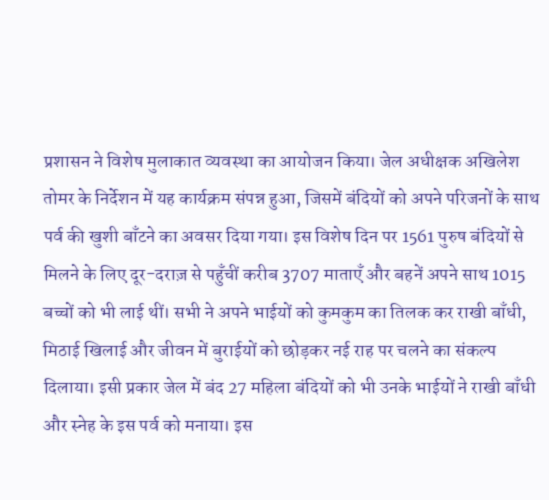प्रशासन ने विशेष मुलाकात व्यवस्था का आयोजन किया। जेल अधीक्षक अखिलेश तोमर के निर्देशन में यह कार्यक्रम संपन्न हुआ, जिसमें बंदियों को अपने परिजनों के साथ पर्व की खुशी बाँटने का अवसर दिया गया। इस विशेष दिन पर 1561 पुरुष बंदियों से मिलने के लिए दूर-दराज़ से पहुँचीं करीब 3707 माताएँ और बहनें अपने साथ 1015 बच्चों को भी लाई थीं। सभी ने अपने भाईयों को कुमकुम का तिलक कर राखी बाँधी, मिठाई खिलाई और जीवन में बुराईयों को छोड़कर नई राह पर चलने का संकल्प दिलाया। इसी प्रकार जेल में बंद 27 महिला बंदियों को भी उनके भाईयों ने राखी बाँधी और स्नेह के इस पर्व को मनाया। इस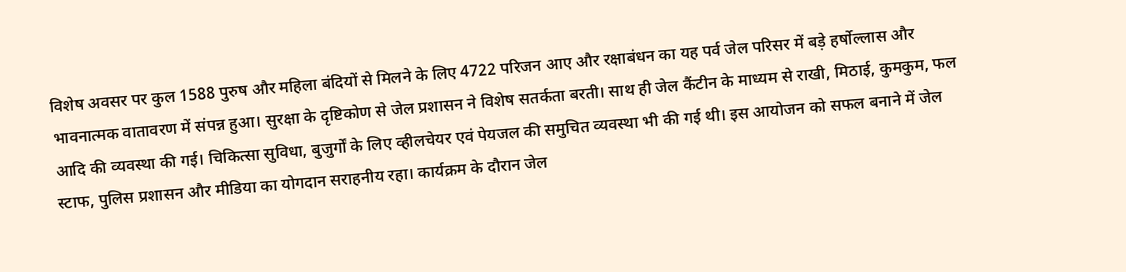विशेष अवसर पर कुल 1588 पुरुष और महिला बंदियों से मिलने के लिए 4722 परिजन आए और रक्षाबंधन का यह पर्व जेल परिसर में बड़े हर्षोल्लास और भावनात्मक वातावरण में संपन्न हुआ। सुरक्षा के दृष्टिकोण से जेल प्रशासन ने विशेष सतर्कता बरती। साथ ही जेल कैंटीन के माध्यम से राखी, मिठाई, कुमकुम, फल आदि की व्यवस्था की गई। चिकित्सा सुविधा, बुजुर्गों के लिए व्हीलचेयर एवं पेयजल की समुचित व्यवस्था भी की गई थी। इस आयोजन को सफल बनाने में जेल स्टाफ, पुलिस प्रशासन और मीडिया का योगदान सराहनीय रहा। कार्यक्रम के दौरान जेल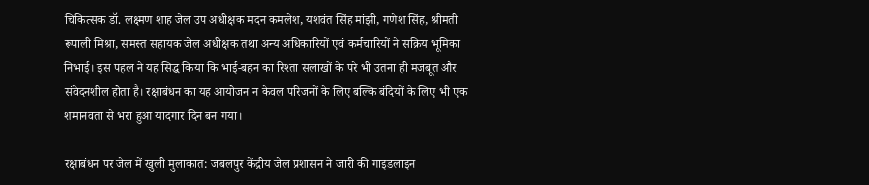चिकित्सक डॉ. लक्ष्मण शाह जेल उप अधीक्षक मदन कमलेश, यशवंत सिंह मांझी, गणेश सिंह, श्रीमती रूपाली मिश्रा, समस्त सहायक जेल अधीक्षक तथा अन्य अधिकारियों एवं कर्मचारियों ने सक्रिय भूमिका निभाई। इस पहल ने यह सिद्ध किया कि भाई-बहन का रिश्ता सलाखों के परे भी उतना ही मजबूत और संवेदनशील होता है। रक्षाबंधन का यह आयोजन न केवल परिजनों के लिए बल्कि बंदियों के लिए भी एक शमानवता से भरा हुआ यादगार दिन बन गया।

रक्षाबंधन पर जेल में खुली मुलाकात: जबलपुर केंद्रीय जेल प्रशासन ने जारी की गाइडलाइन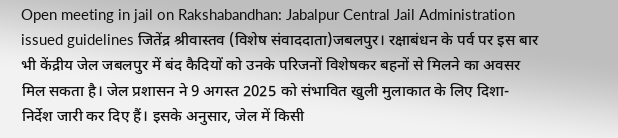Open meeting in jail on Rakshabandhan: Jabalpur Central Jail Administration issued guidelines जितेंद्र श्रीवास्तव (विशेष संवाददाता)जबलपुर। रक्षाबंधन के पर्व पर इस बार भी केंद्रीय जेल जबलपुर में बंद कैदियों को उनके परिजनों विशेषकर बहनों से मिलने का अवसर मिल सकता है। जेल प्रशासन ने 9 अगस्त 2025 को संभावित खुली मुलाकात के लिए दिशा-निर्देश जारी कर दिए हैं। इसके अनुसार, जेल में किसी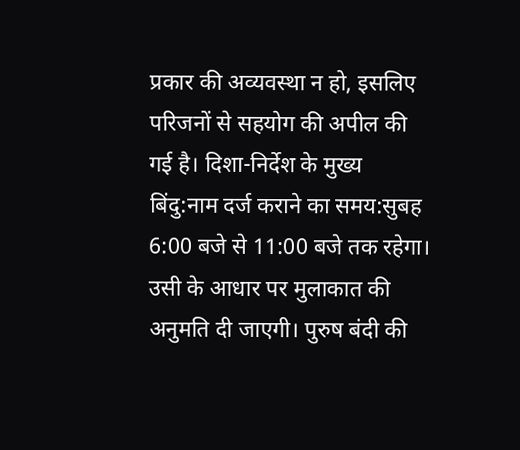प्रकार की अव्यवस्था न हो, इसलिए परिजनों से सहयोग की अपील की गई है। दिशा-निर्देश के मुख्य बिंदु:नाम दर्ज कराने का समय:सुबह 6:00 बजे से 11:00 बजे तक रहेगा। उसी के आधार पर मुलाकात की अनुमति दी जाएगी। पुरुष बंदी की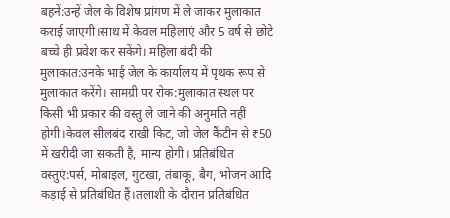बहनें:उन्हें जेल के विशेष प्रांगण में ले जाकर मुलाकात कराई जाएगी।साथ में केवल महिलाएं और 5 वर्ष से छोटे बच्चे ही प्रवेश कर सकेंगे। महिला बंदी की मुलाकात:उनके भाई जेल के कार्यालय में पृथक रूप से मुलाकात करेंगे। सामग्री पर रोक:मुलाकात स्थल पर किसी भी प्रकार की वस्तु ले जाने की अनुमति नहीं होगी।केवल सीलबंद राखी किट, जो जेल कैंटीन से ₹50 में खरीदी जा सकती है, मान्य होगी। प्रतिबंधित वस्तुएं:पर्स, मोबाइल, गुटखा, तंबाकू, बैग, भोजन आदि कड़ाई से प्रतिबंधित हैं।तलाशी के दौरान प्रतिबंधित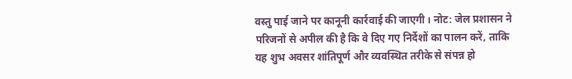वस्तु पाई जाने पर कानूनी कार्रवाई की जाएगी। नोट: जेल प्रशासन ने परिजनों से अपील की है कि वे दिए गए निर्देशों का पालन करें, ताकि यह शुभ अवसर शांतिपूर्ण और व्यवस्थित तरीके से संपन्न हो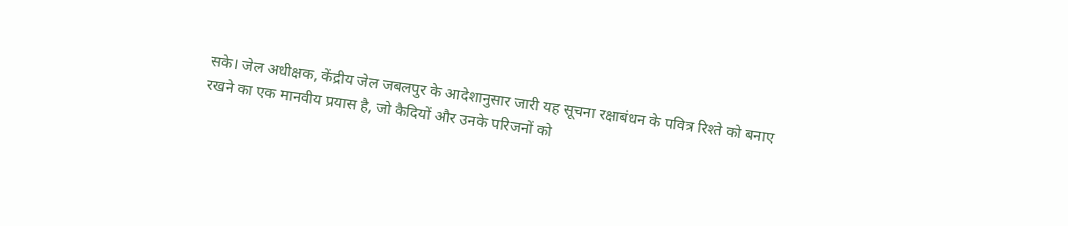सके। जेल अधीक्षक, केंद्रीय जेल जबलपुर के आदेशानुसार जारी यह सूचना रक्षाबंधन के पवित्र रिश्ते को बनाए रखने का एक मानवीय प्रयास है, जो कैदियों और उनके परिजनों को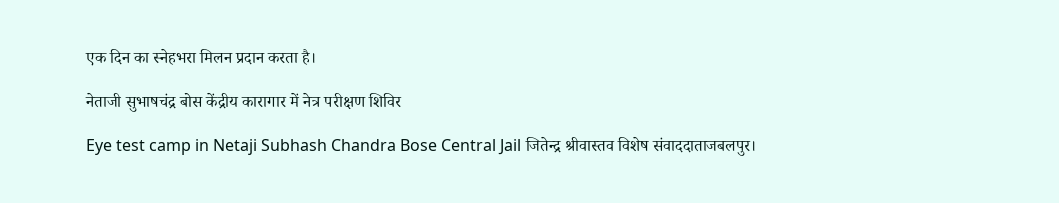एक दिन का स्नेहभरा मिलन प्रदान करता है।

नेताजी सुभाषचंद्र बोस केंद्रीय कारागार में नेत्र परीक्षण शिविर

Eye test camp in Netaji Subhash Chandra Bose Central Jail जितेन्द्र श्रीवास्तव विशेष संवाददाताजबलपुर।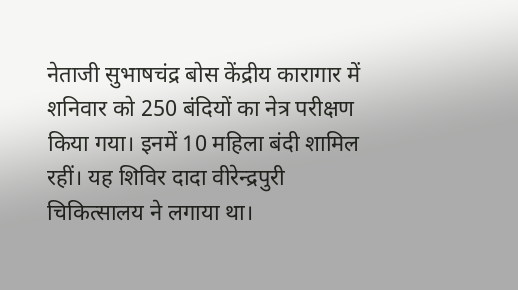नेताजी सुभाषचंद्र बोस केंद्रीय कारागार में शनिवार को 250 बंदियों का नेत्र परीक्षण किया गया। इनमें 10 महिला बंदी शामिल रहीं। यह शिविर दादा वीरेन्द्रपुरी चिकित्सालय ने लगाया था।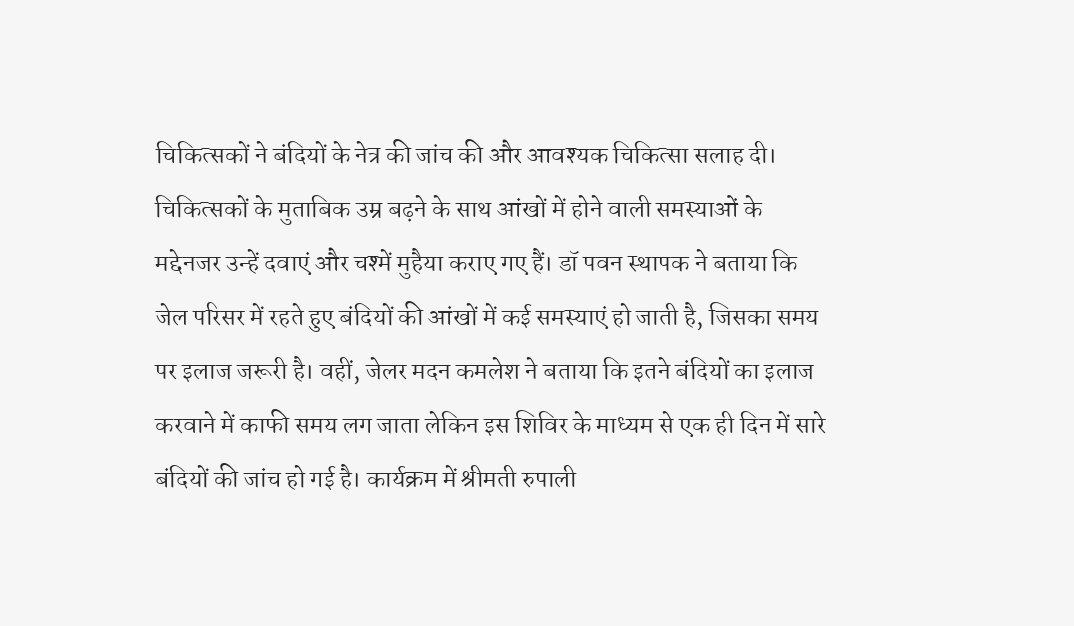चिकित्सकों ने बंदियों के नेत्र की जांच की और आवश्यक चिकित्सा सलाह दी। चिकित्सकों के मुताबिक उम्र बढ़ने के साथ आंखों में होने वाली समस्याओं के मद्देनजर उन्हें दवाएं और चश्में मुहैया कराए गए हैं। डॉ पवन स्थापक ने बताया कि जेल परिसर में रहते हुए बंदियों की आंखों में कई समस्याएं हो जाती है, जिसका समय पर इलाज जरूरी है। वहीं, जेलर मदन कमलेश ने बताया कि इतने बंदियों का इलाज करवाने में काफी समय लग जाता लेकिन इस शिविर के माध्यम से एक ही दिन में सारे बंदियों की जांच हो गई है। कार्यक्रम में श्रीमती रुपाली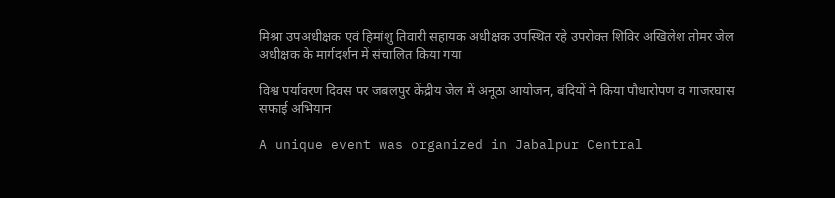मिश्रा उपअधीक्षक एवं हिमांशु तिवारी सहायक अधीक्षक उपस्थित रहे उपरोक्त शिविर अखिलेश तोमर जेल अधीक्षक के मार्गदर्शन में संचालित किया गया

विश्व पर्यावरण दिवस पर जबलपुर केंद्रीय जेल में अनूठा आयोजन, बंदियों ने किया पौधारोपण व गाजरघास सफाई अभियान

A unique event was organized in Jabalpur Central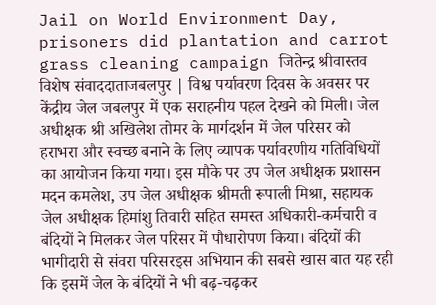Jail on World Environment Day, prisoners did plantation and carrot grass cleaning campaign जितेन्द्र श्रीवास्तव विशेष संवाददाताजबलपुर | विश्व पर्यावरण दिवस के अवसर पर केंद्रीय जेल जबलपुर में एक सराहनीय पहल देखने को मिली। जेल अधीक्षक श्री अखिलेश तोमर के मार्गदर्शन में जेल परिसर को हराभरा और स्वच्छ बनाने के लिए व्यापक पर्यावरणीय गतिविधियों का आयोजन किया गया। इस मौके पर उप जेल अधीक्षक प्रशासन मदन कमलेश, उप जेल अधीक्षक श्रीमती रूपाली मिश्रा, सहायक जेल अधीक्षक हिमांशु तिवारी सहित समस्त अधिकारी-कर्मचारी व बंदियों ने मिलकर जेल परिसर में पौधारोपण किया। बंदियों की भागीदारी से संवरा परिसरइस अभियान की सबसे खास बात यह रही कि इसमें जेल के बंदियों ने भी बढ़-चढ़कर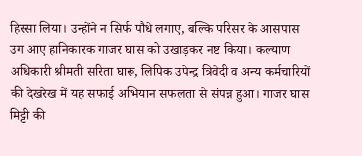हिस्सा लिया। उन्होंने न सिर्फ पौधे लगाए, बल्कि परिसर के आसपास उग आए हानिकारक गाजर घास को उखाड़कर नष्ट किया। कल्याण अधिकारी श्रीमती सरिता घारू, लिपिक उपेन्द्र त्रिवेदी व अन्य कर्मचारियों की देखरेख में यह सफाई अभियान सफलता से संपन्न हुआ। गाजर घास मिट्टी की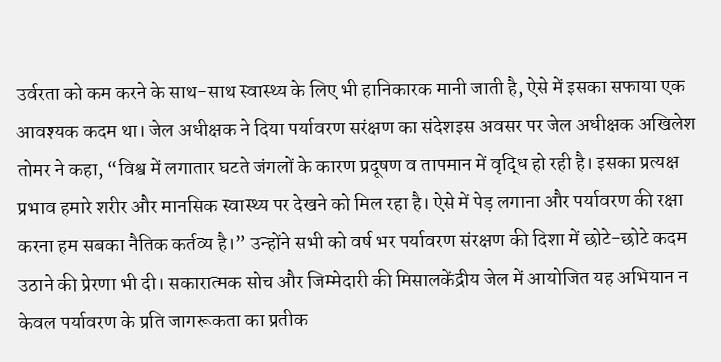उर्वरता को कम करने के साथ-साथ स्वास्थ्य के लिए भी हानिकारक मानी जाती है, ऐसे में इसका सफाया एक आवश्यक कदम था। जेल अधीक्षक ने दिया पर्यावरण सरंक्षण का संदेशइस अवसर पर जेल अधीक्षक अखिलेश तोमर ने कहा, “विश्व में लगातार घटते जंगलों के कारण प्रदूषण व तापमान में वृद्धि हो रही है। इसका प्रत्यक्ष प्रभाव हमारे शरीर और मानसिक स्वास्थ्य पर देखने को मिल रहा है। ऐसे में पेड़ लगाना और पर्यावरण की रक्षा करना हम सबका नैतिक कर्तव्य है।” उन्होंने सभी को वर्ष भर पर्यावरण संरक्षण की दिशा में छोटे-छोटे कदम उठाने की प्रेरणा भी दी। सकारात्मक सोच और जिम्मेदारी की मिसालकेंद्रीय जेल में आयोजित यह अभियान न केवल पर्यावरण के प्रति जागरूकता का प्रतीक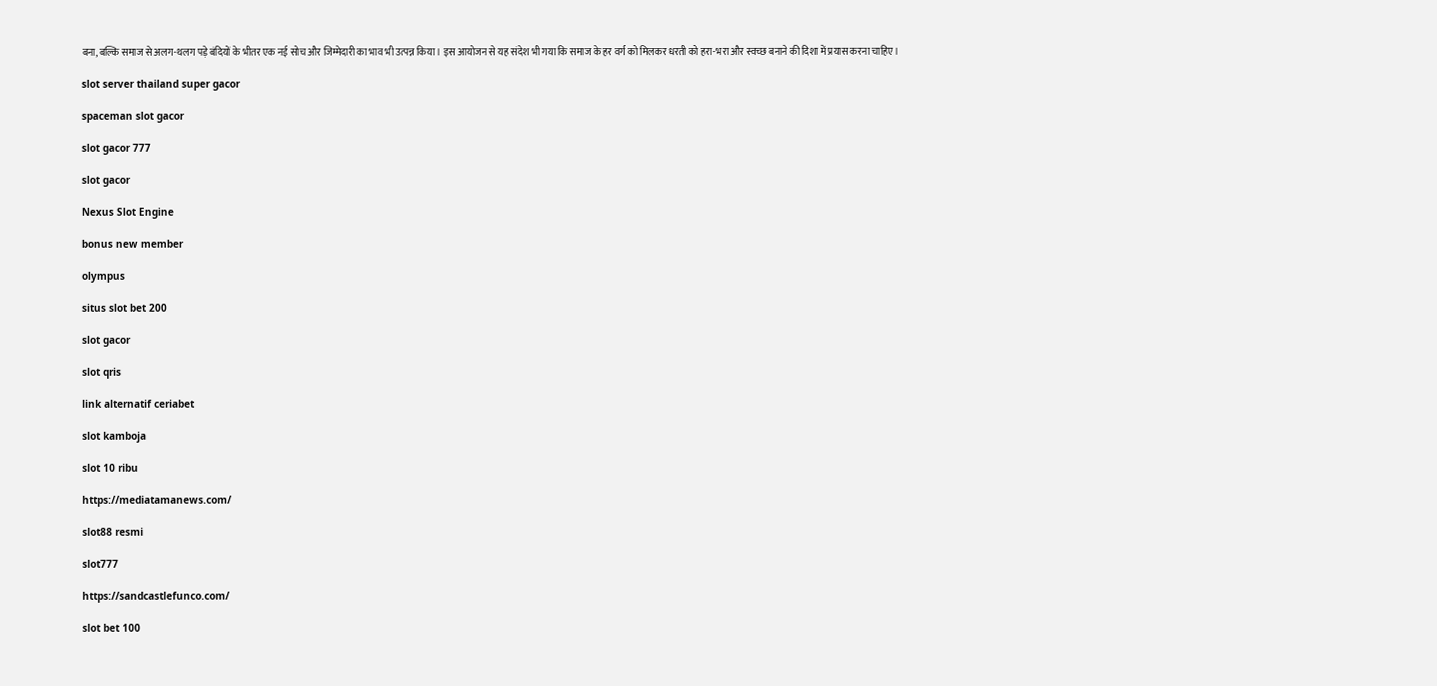बना, बल्कि समाज से अलग-थलग पड़े बंदियों के भीतर एक नई सोच और जिम्मेदारी का भाव भी उत्पन्न किया। इस आयोजन से यह संदेश भी गया कि समाज के हर वर्ग को मिलकर धरती को हरा-भरा और स्वच्छ बनाने की दिशा में प्रयास करना चाहिए।

slot server thailand super gacor

spaceman slot gacor

slot gacor 777

slot gacor

Nexus Slot Engine

bonus new member

olympus

situs slot bet 200

slot gacor

slot qris

link alternatif ceriabet

slot kamboja

slot 10 ribu

https://mediatamanews.com/

slot88 resmi

slot777

https://sandcastlefunco.com/

slot bet 100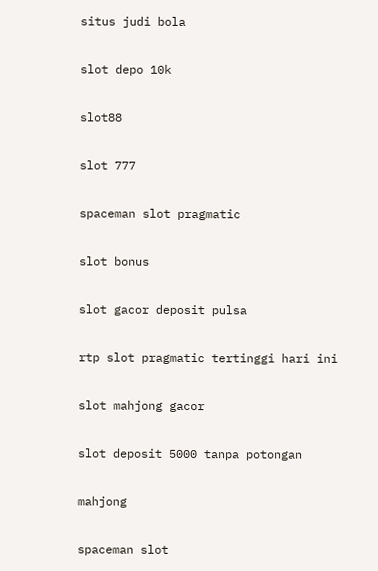situs judi bola

slot depo 10k

slot88

slot 777

spaceman slot pragmatic

slot bonus

slot gacor deposit pulsa

rtp slot pragmatic tertinggi hari ini

slot mahjong gacor

slot deposit 5000 tanpa potongan

mahjong

spaceman slot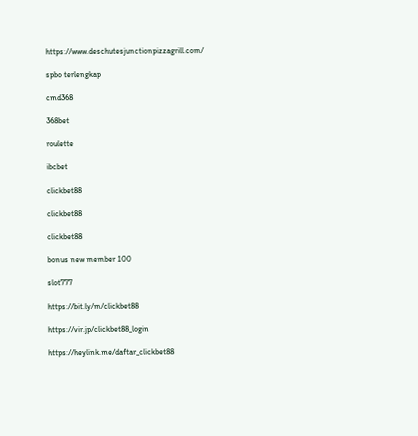https://www.deschutesjunctionpizzagrill.com/

spbo terlengkap

cmd368

368bet

roulette

ibcbet

clickbet88

clickbet88

clickbet88

bonus new member 100

slot777

https://bit.ly/m/clickbet88

https://vir.jp/clickbet88_login

https://heylink.me/daftar_clickbet88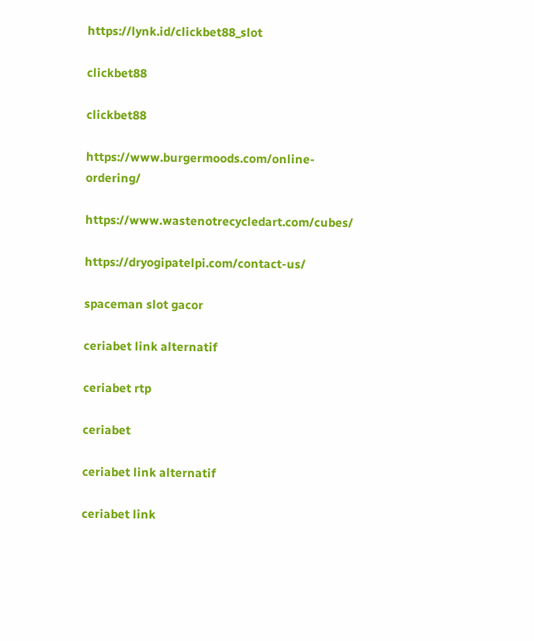https://lynk.id/clickbet88_slot

clickbet88

clickbet88

https://www.burgermoods.com/online-ordering/

https://www.wastenotrecycledart.com/cubes/

https://dryogipatelpi.com/contact-us/

spaceman slot gacor

ceriabet link alternatif

ceriabet rtp

ceriabet

ceriabet link alternatif

ceriabet link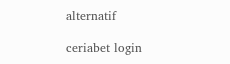alternatif

ceriabet login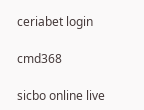ceriabet login

cmd368

sicbo online live